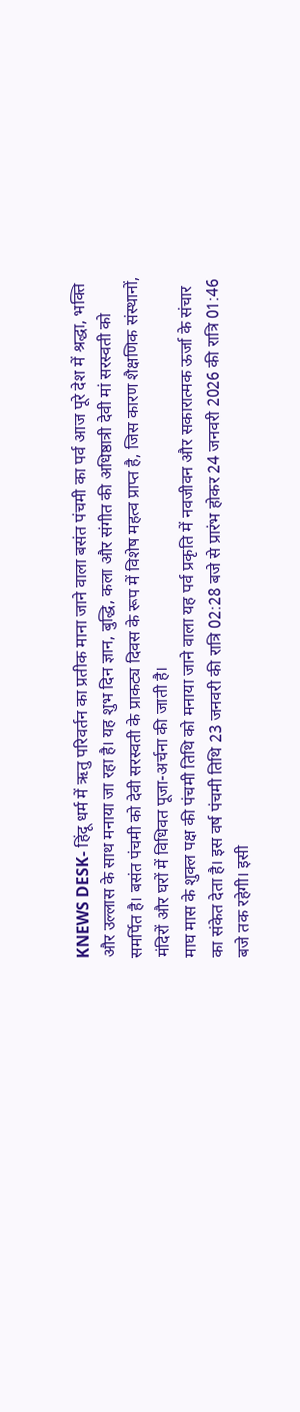KNEWS DESK- हिंदू धर्म में ऋतु परिवर्तन का प्रतीक माना जाने वाला बसंत पंचमी का पर्व आज पूरे देश में श्रद्धा, भक्ति और उल्लास के साथ मनाया जा रहा है। यह शुभ दिन ज्ञान, बुद्धि, कला और संगीत की अधिष्ठात्री देवी मां सरस्वती को समर्पित है। बसंत पंचमी को देवी सरस्वती के प्राकट्य दिवस के रूप में विशेष महत्व प्राप्त है, जिस कारण शैक्षणिक संस्थानों, मंदिरों और घरों में विधिवत पूजा-अर्चना की जाती है।
माघ मास के शुक्ल पक्ष की पंचमी तिथि को मनाया जाने वाला यह पर्व प्रकृति में नवजीवन और सकारात्मक ऊर्जा के संचार का संकेत देता है। इस वर्ष पंचमी तिथि 23 जनवरी की रात्रि 02:28 बजे से प्रारंभ होकर 24 जनवरी 2026 की रात्रि 01:46 बजे तक रहेगी। इसी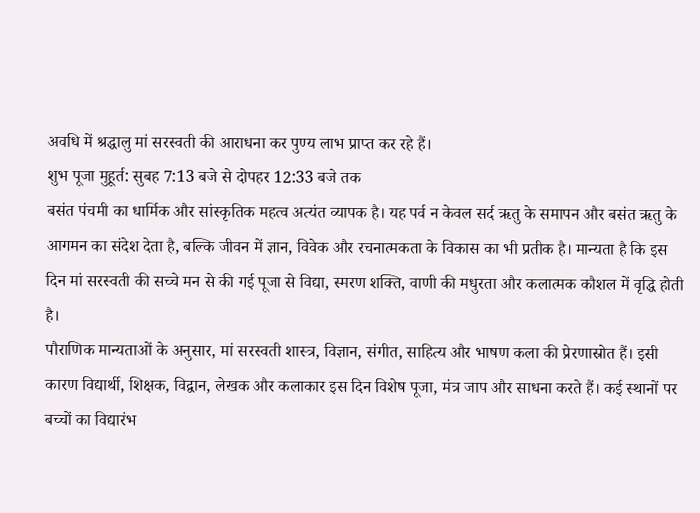अवधि में श्रद्धालु मां सरस्वती की आराधना कर पुण्य लाभ प्राप्त कर रहे हैं।
शुभ पूजा मुहूर्त: सुबह 7:13 बजे से दोपहर 12:33 बजे तक
बसंत पंचमी का धार्मिक और सांस्कृतिक महत्व अत्यंत व्यापक है। यह पर्व न केवल सर्द ऋतु के समापन और बसंत ऋतु के आगमन का संदेश देता है, बल्कि जीवन में ज्ञान, विवेक और रचनात्मकता के विकास का भी प्रतीक है। मान्यता है कि इस दिन मां सरस्वती की सच्चे मन से की गई पूजा से विद्या, स्मरण शक्ति, वाणी की मधुरता और कलात्मक कौशल में वृद्धि होती है।
पौराणिक मान्यताओं के अनुसार, मां सरस्वती शास्त्र, विज्ञान, संगीत, साहित्य और भाषण कला की प्रेरणास्रोत हैं। इसी कारण विद्यार्थी, शिक्षक, विद्वान, लेखक और कलाकार इस दिन विशेष पूजा, मंत्र जाप और साधना करते हैं। कई स्थानों पर बच्चों का विद्यारंभ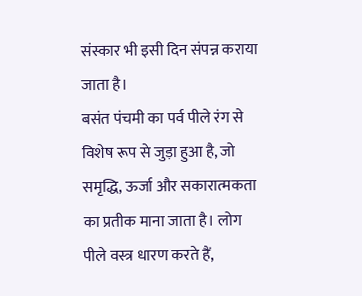संस्कार भी इसी दिन संपन्न कराया जाता है।
बसंत पंचमी का पर्व पीले रंग से विशेष रूप से जुड़ा हुआ है, जो समृद्धि, ऊर्जा और सकारात्मकता का प्रतीक माना जाता है। लोग पीले वस्त्र धारण करते हैं,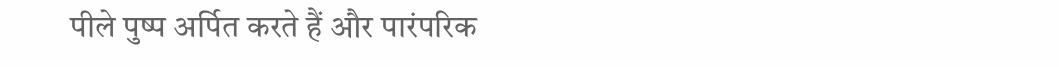पीले पुष्प अर्पित करते हैं और पारंपरिक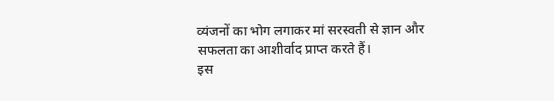व्यंजनों का भोग लगाकर मां सरस्वती से ज्ञान और सफलता का आशीर्वाद प्राप्त करते हैं।
इस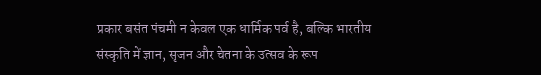प्रकार बसंत पंचमी न केवल एक धार्मिक पर्व है, बल्कि भारतीय संस्कृति में ज्ञान, सृजन और चेतना के उत्सव के रूप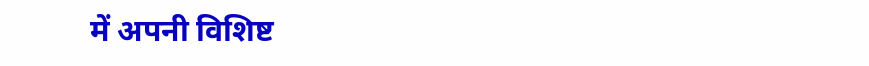में अपनी विशिष्ट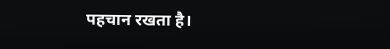पहचान रखता है।